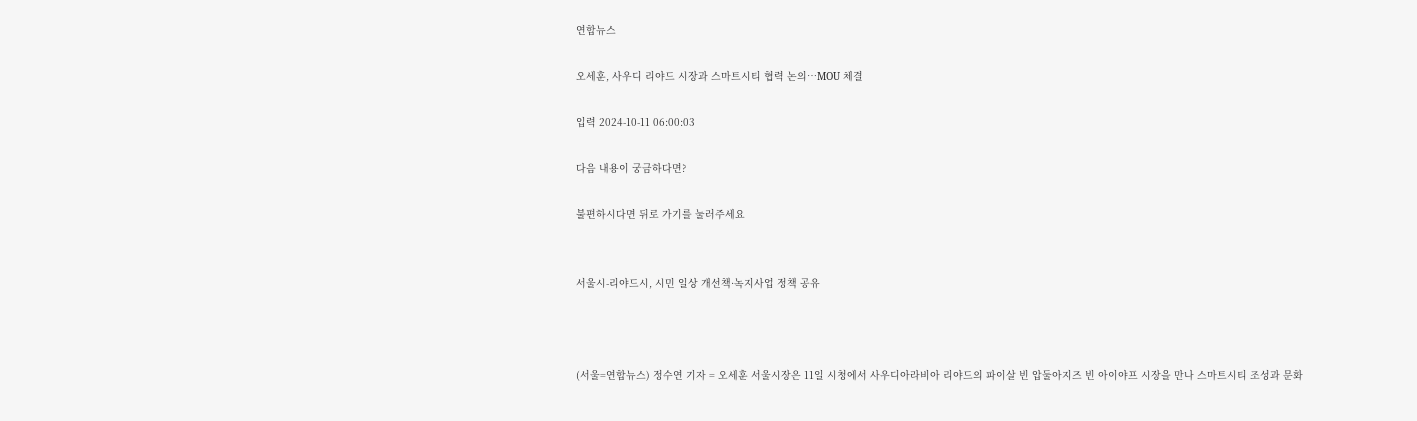연합뉴스

오세훈, 사우디 리야드 시장과 스마트시티 협력 논의…MOU 체결

입력 2024-10-11 06:00:03

다음 내용이 궁금하다면?

불편하시다면 뒤로 가기를 눌러주세요


서울시-리야드시, 시민 일상 개선책·녹지사업 정책 공유



(서울=연합뉴스) 정수연 기자 = 오세훈 서울시장은 11일 시청에서 사우디아라비아 리야드의 파이살 빈 압둘아지즈 빈 아이야프 시장을 만나 스마트시티 조성과 문화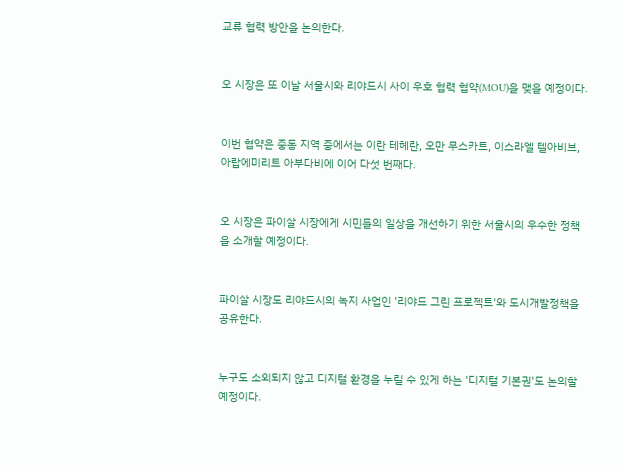교류 협력 방안을 논의한다.


오 시장은 또 이날 서울시와 리야드시 사이 우호 협력 협약(MOU)을 맺을 예정이다.


이번 협약은 중동 지역 중에서는 이란 테헤란, 오만 무스카트, 이스라엘 텔아비브, 아랍에미리트 아부다비에 이어 다섯 번째다.


오 시장은 파이살 시장에게 시민들의 일상을 개선하기 위한 서울시의 우수한 정책을 소개할 예정이다.


파이살 시장도 리야드시의 녹지 사업인 '리야드 그린 프로젝트'와 도시개발정책을 공유한다.


누구도 소외되지 않고 디지털 환경을 누릴 수 있게 하는 '디지털 기본권'도 논의할 예정이다.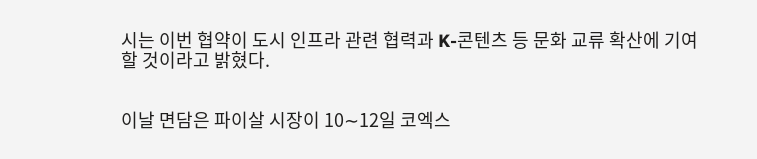시는 이번 협약이 도시 인프라 관련 협력과 K-콘텐츠 등 문화 교류 확산에 기여할 것이라고 밝혔다.


이날 면담은 파이살 시장이 10∼12일 코엑스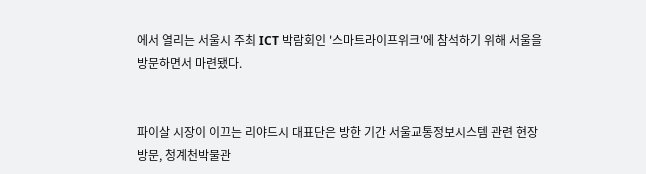에서 열리는 서울시 주최 ICT 박람회인 '스마트라이프위크'에 참석하기 위해 서울을 방문하면서 마련됐다.


파이살 시장이 이끄는 리야드시 대표단은 방한 기간 서울교통정보시스템 관련 현장 방문, 청계천박물관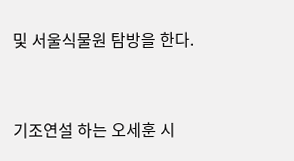및 서울식물원 탐방을 한다.




기조연설 하는 오세훈 시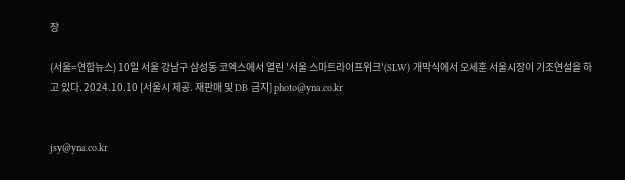장

(서울=연합뉴스) 10일 서울 강남구 삼성동 코엑스에서 열린 '서울 스마트라이프위크'(SLW) 개막식에서 오세훈 서울시장이 기조연설을 하고 있다. 2024.10.10 [서울시 제공. 재판매 및 DB 금지] photo@yna.co.kr


jsy@yna.co.kr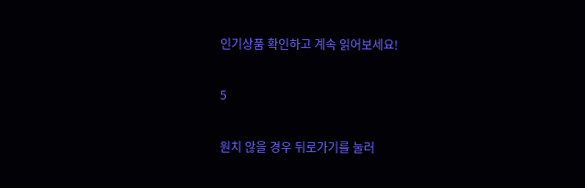인기상품 확인하고 계속 읽어보세요!

5

원치 않을 경우 뒤로가기를 눌러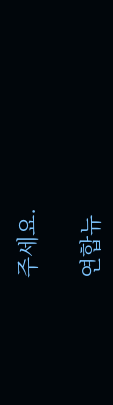주세요.

연합뉴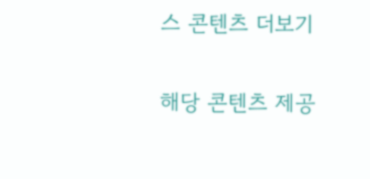스 콘텐츠 더보기

해당 콘텐츠 제공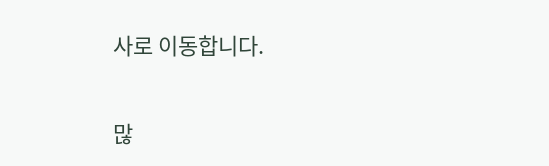사로 이동합니다.

많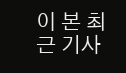이 본 최근 기사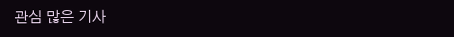관심 많은 기사